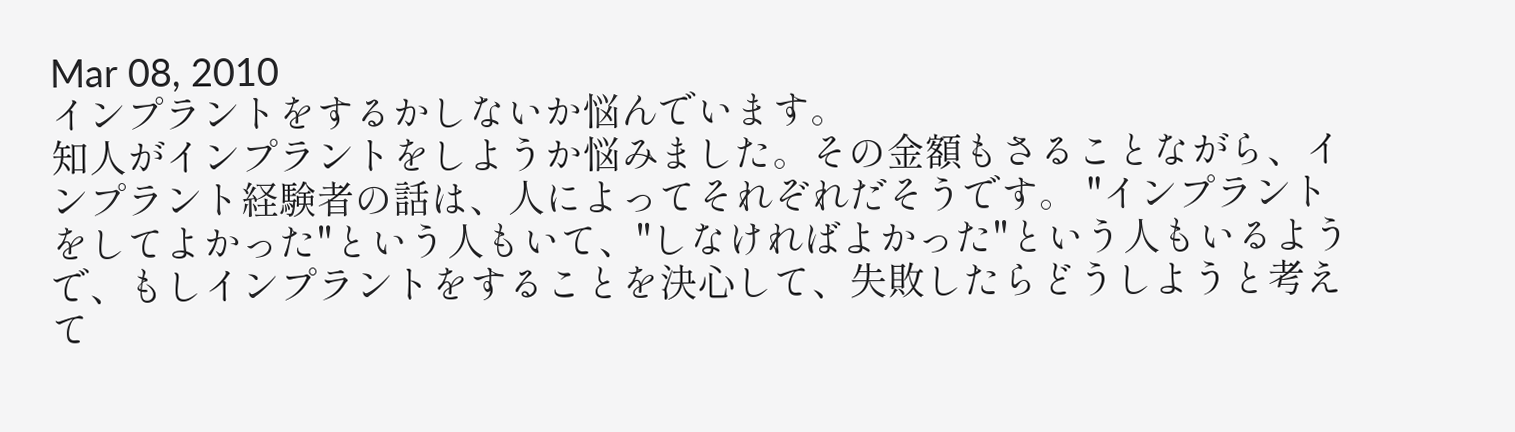Mar 08, 2010
インプラントをするかしないか悩んでいます。
知人がインプラントをしようか悩みました。その金額もさることながら、インプラント経験者の話は、人によってそれぞれだそうです。 "インプラントをしてよかった"という人もいて、"しなければよかった"という人もいるようで、もしインプラントをすることを決心して、失敗したらどうしようと考えて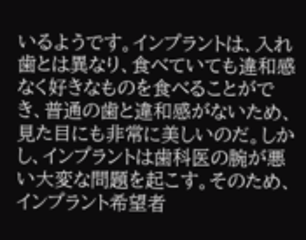いるようです。インプラントは、入れ歯とは異なり、食べていても違和感なく好きなものを食べることができ、普通の歯と違和感がないため、見た目にも非常に美しいのだ。しかし、インプラントは歯科医の腕が悪い大変な問題を起こす。そのため、インプラント希望者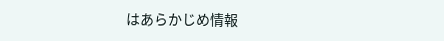はあらかじめ情報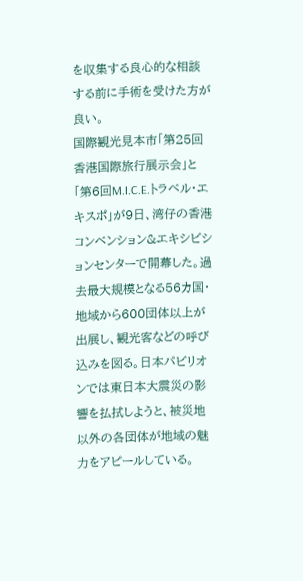を収集する良心的な相談する前に手術を受けた方が良い。
国際観光見本市「第25回香港国際旅行展示会」と「第6回M.I.C.E.トラベル・エキスポ」が9日、湾仔の香港コンベンション&エキシビションセンターで開幕した。過去最大規模となる56カ国・地域から600団体以上が出展し、観光客などの呼び込みを図る。日本パビリオンでは東日本大震災の影響を払拭しようと、被災地以外の各団体が地域の魅力をアピールしている。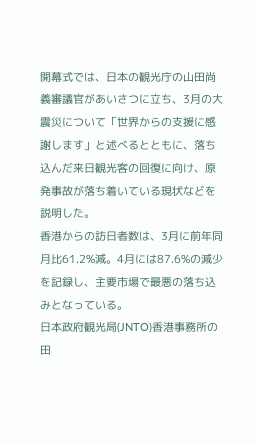開幕式では、日本の観光庁の山田尚義審議官があいさつに立ち、3月の大震災について「世界からの支援に感謝します」と述べるとともに、落ち込んだ来日観光客の回復に向け、原発事故が落ち着いている現状などを説明した。
香港からの訪日者数は、3月に前年同月比61.2%減。4月には87.6%の減少を記録し、主要市場で最悪の落ち込みとなっている。
日本政府観光局(JNTO)香港事務所の田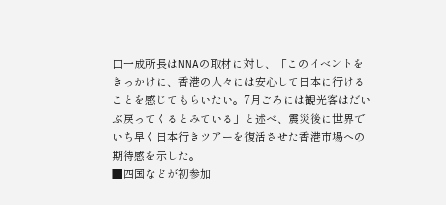口一成所長はNNAの取材に対し、「このイベントをきっかけに、香港の人々には安心して日本に行けることを感じてもらいたい。7月ごろには観光客はだいぶ戻ってくるとみている」と述べ、震災後に世界でいち早く日本行きツアーを復活させた香港市場への期待感を示した。
■四国などが初参加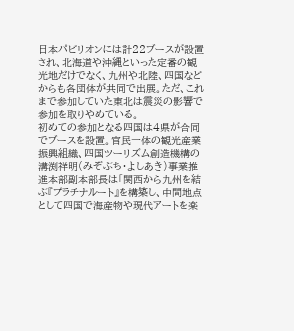日本パビリオンには計22ブースが設置され、北海道や沖縄といった定番の観光地だけでなく、九州や北陸、四国などからも各団体が共同で出展。ただ、これまで参加していた東北は震災の影響で参加を取りやめている。
初めての参加となる四国は4県が合同でブースを設置。官民一体の観光産業振興組織、四国ツーリズム創造機構の溝渕祥明(みぞぶち・よしあき)事業推進本部副本部長は「関西から九州を結ぶ『プラチナルート』を構築し、中間地点として四国で海産物や現代アートを楽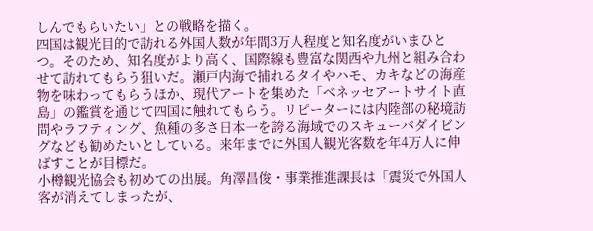しんでもらいたい」との戦略を描く。
四国は観光目的で訪れる外国人数が年間3万人程度と知名度がいまひとつ。そのため、知名度がより高く、国際線も豊富な関西や九州と組み合わせて訪れてもらう狙いだ。瀬戸内海で捕れるタイやハモ、カキなどの海産物を味わってもらうほか、現代アートを集めた「ベネッセアートサイト直島」の鑑賞を通じて四国に触れてもらう。リピーターには内陸部の秘境訪問やラフティング、魚種の多さ日本一を誇る海域でのスキューバダイビングなども勧めたいとしている。来年までに外国人観光客数を年4万人に伸ばすことが目標だ。
小樽観光協会も初めての出展。角澤昌俊・事業推進課長は「震災で外国人客が消えてしまったが、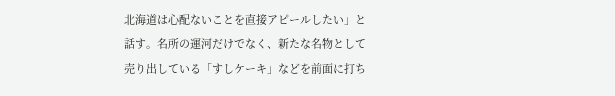北海道は心配ないことを直接アピールしたい」と話す。名所の運河だけでなく、新たな名物として売り出している「すしケーキ」などを前面に打ち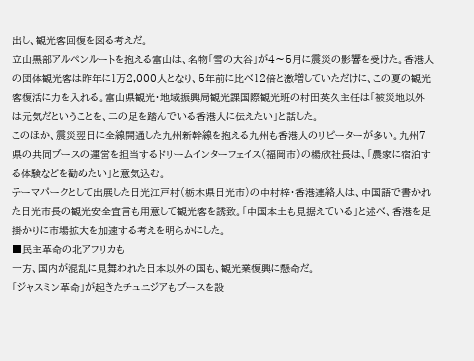出し、観光客回復を図る考えだ。
立山黒部アルペンルートを抱える富山は、名物「雪の大谷」が4〜5月に震災の影響を受けた。香港人の団体観光客は昨年に1万2,000人となり、5年前に比べ12倍と激増していただけに、この夏の観光客復活に力を入れる。富山県観光・地域振興局観光課国際観光班の村田英久主任は「被災地以外は元気だということを、二の足を踏んでいる香港人に伝えたい」と話した。
このほか、震災翌日に全線開通した九州新幹線を抱える九州も香港人のリピーターが多い。九州7県の共同ブースの運営を担当するドリームインターフェイス(福岡市)の楊欣社長は、「農家に宿泊する体験などを勧めたい」と意気込む。
テーマパークとして出展した日光江戸村(栃木県日光市)の中村梓・香港連絡人は、中国語で書かれた日光市長の観光安全宣言も用意して観光客を誘致。「中国本土も見据えている」と述べ、香港を足掛かりに市場拡大を加速する考えを明らかにした。
■民主革命の北アフリカも
一方、国内が混乱に見舞われた日本以外の国も、観光業復興に懸命だ。
「ジャスミン革命」が起きたチュニジアもブースを設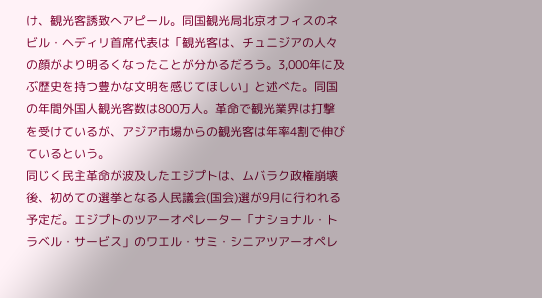け、観光客誘致へアピール。同国観光局北京オフィスのネビル・ヘディリ首席代表は「観光客は、チュニジアの人々の顔がより明るくなったことが分かるだろう。3,000年に及ぶ歴史を持つ豊かな文明を感じてほしい」と述べた。同国の年間外国人観光客数は800万人。革命で観光業界は打撃を受けているが、アジア市場からの観光客は年率4割で伸びているという。
同じく民主革命が波及したエジプトは、ムバラク政権崩壊後、初めての選挙となる人民議会(国会)選が9月に行われる予定だ。エジプトのツアーオペレーター「ナショナル・トラベル・サービス」のワエル・サミ・シニアツアーオペレ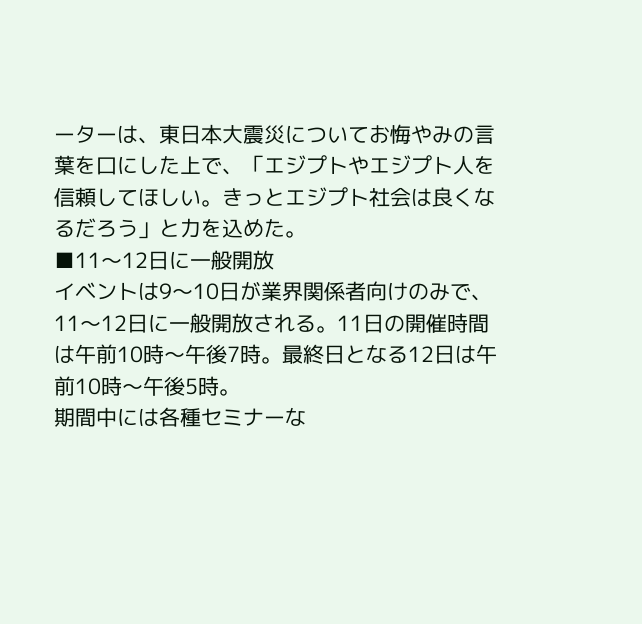ーターは、東日本大震災についてお悔やみの言葉を口にした上で、「エジプトやエジプト人を信頼してほしい。きっとエジプト社会は良くなるだろう」と力を込めた。
■11〜12日に一般開放
イベントは9〜10日が業界関係者向けのみで、11〜12日に一般開放される。11日の開催時間は午前10時〜午後7時。最終日となる12日は午前10時〜午後5時。
期間中には各種セミナーな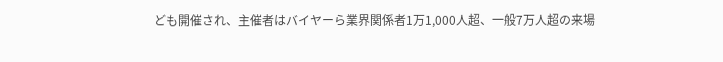ども開催され、主催者はバイヤーら業界関係者1万1,000人超、一般7万人超の来場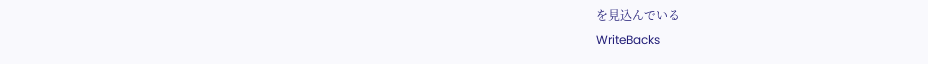を見込んでいる
WriteBacks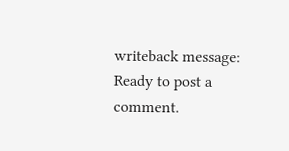writeback message: Ready to post a comment.